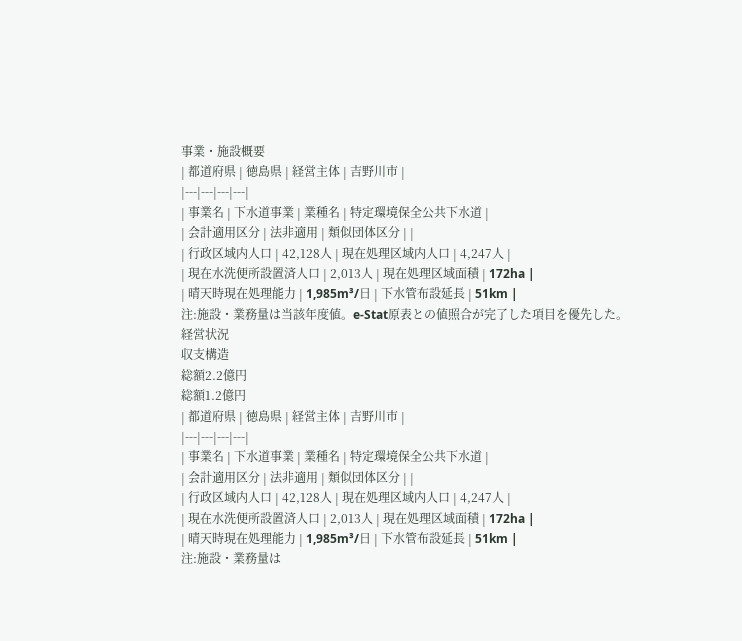事業・施設概要
| 都道府県 | 徳島県 | 経営主体 | 吉野川市 |
|---|---|---|---|
| 事業名 | 下水道事業 | 業種名 | 特定環境保全公共下水道 |
| 会計適用区分 | 法非適用 | 類似団体区分 | |
| 行政区域内人口 | 42,128人 | 現在処理区域内人口 | 4,247人 |
| 現在水洗便所設置済人口 | 2,013人 | 現在処理区域面積 | 172ha |
| 晴天時現在処理能力 | 1,985m³/日 | 下水管布設延長 | 51km |
注:施設・業務量は当該年度値。e-Stat原表との値照合が完了した項目を優先した。
経営状況
収支構造
総額2.2億円
総額1.2億円
| 都道府県 | 徳島県 | 経営主体 | 吉野川市 |
|---|---|---|---|
| 事業名 | 下水道事業 | 業種名 | 特定環境保全公共下水道 |
| 会計適用区分 | 法非適用 | 類似団体区分 | |
| 行政区域内人口 | 42,128人 | 現在処理区域内人口 | 4,247人 |
| 現在水洗便所設置済人口 | 2,013人 | 現在処理区域面積 | 172ha |
| 晴天時現在処理能力 | 1,985m³/日 | 下水管布設延長 | 51km |
注:施設・業務量は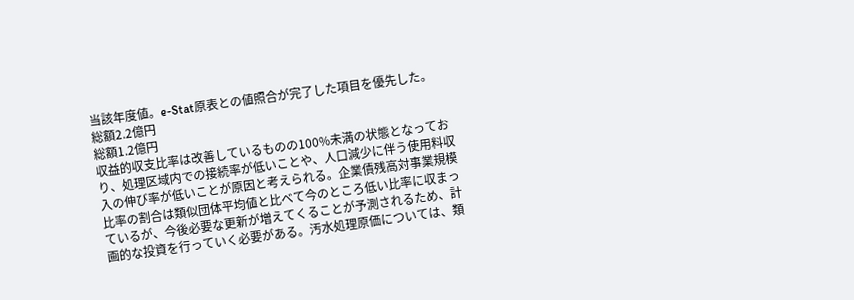当該年度値。e-Stat原表との値照合が完了した項目を優先した。
総額2.2億円
総額1.2億円
収益的収支比率は改善しているものの100%未満の状態となっており、処理区域内での接続率が低いことや、人口減少に伴う使用料収入の伸び率が低いことが原因と考えられる。企業債残高対事業規模比率の割合は類似団体平均値と比べて今のところ低い比率に収まっているが、今後必要な更新が増えてくることが予測されるため、計画的な投資を行っていく必要がある。汚水処理原価については、類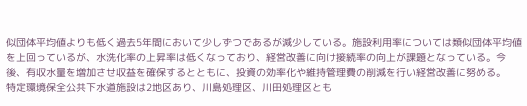似団体平均値よりも低く過去5年間において少しずつであるが減少している。施設利用率については類似団体平均値を上回っているが、水洗化率の上昇率は低くなっており、経営改善に向け接続率の向上が課題となっている。今後、有収水量を増加させ収益を確保するとともに、投資の効率化や維持管理費の削減を行い経営改善に努める。
特定環境保全公共下水道施設は2地区あり、川島処理区、川田処理区とも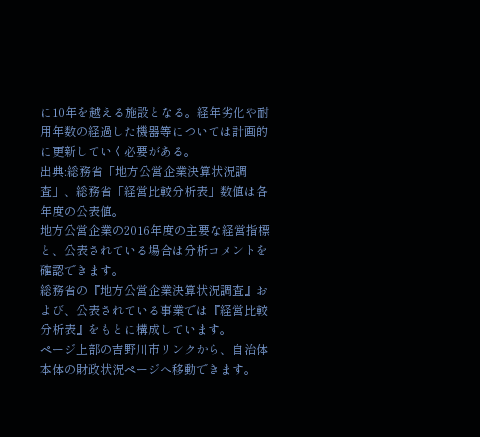に10年を越える施設となる。経年劣化や耐用年数の経過した機器等については計画的に更新していく必要がある。
出典:総務省「地方公営企業決算状況調査」、総務省「経営比較分析表」数値は各年度の公表値。
地方公営企業の2016年度の主要な経営指標と、公表されている場合は分析コメントを確認できます。
総務省の『地方公営企業決算状況調査』および、公表されている事業では『経営比較分析表』をもとに構成しています。
ページ上部の吉野川市リンクから、自治体本体の財政状況ページへ移動できます。